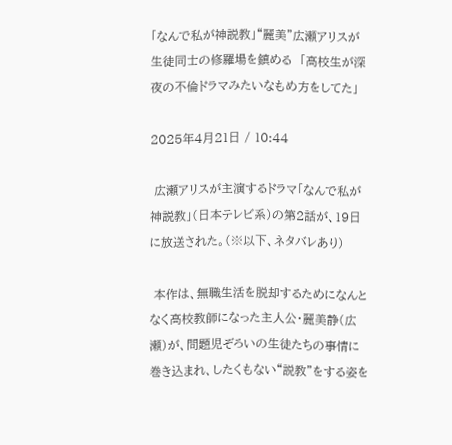「なんで私が神説教」“麗美”広瀬アリスが生徒同士の修羅場を鎮める  「高校生が深夜の不倫ドラマみたいなもめ方をしてた」

2025年4月21日 / 10:44

 広瀬アリスが主演するドラマ「なんで私が神説教」(日本テレビ系)の第2話が、19日に放送された。(※以下、ネタバレあり)

 本作は、無職生活を脱却するためになんとなく高校教師になった主人公・麗美静(広瀬)が、問題児ぞろいの生徒たちの事情に巻き込まれ、したくもない“説教”をする姿を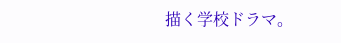描く学校ドラマ。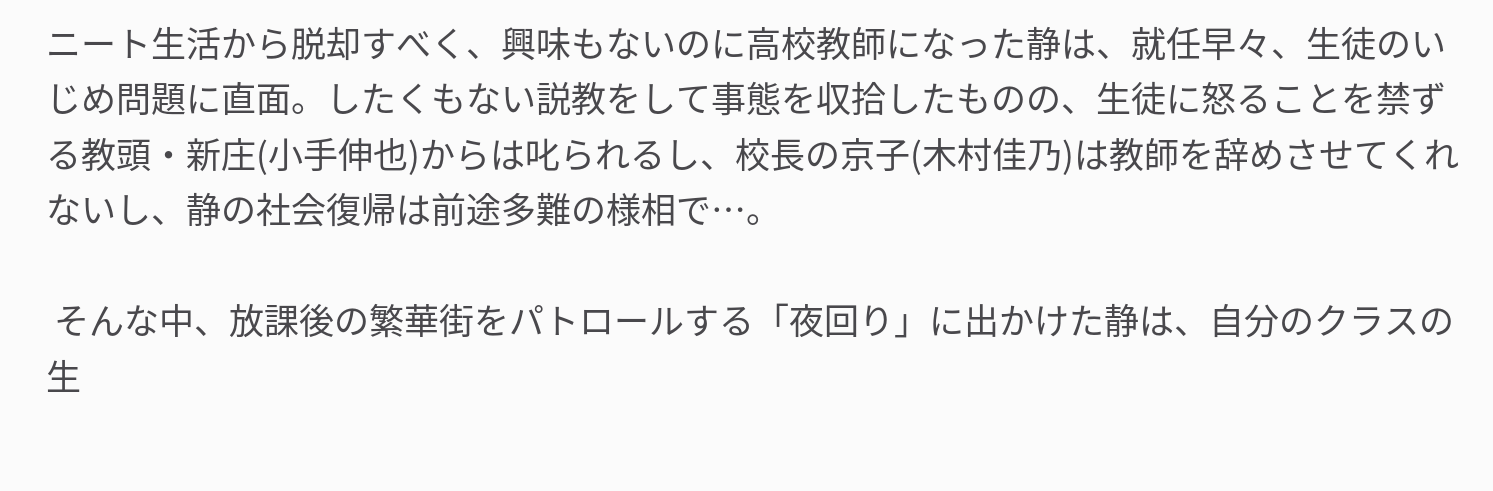ニート生活から脱却すべく、興味もないのに高校教師になった静は、就任早々、生徒のいじめ問題に直面。したくもない説教をして事態を収拾したものの、生徒に怒ることを禁ずる教頭・新庄(小手伸也)からは叱られるし、校長の京子(木村佳乃)は教師を辞めさせてくれないし、静の社会復帰は前途多難の様相で…。

 そんな中、放課後の繁華街をパトロールする「夜回り」に出かけた静は、自分のクラスの生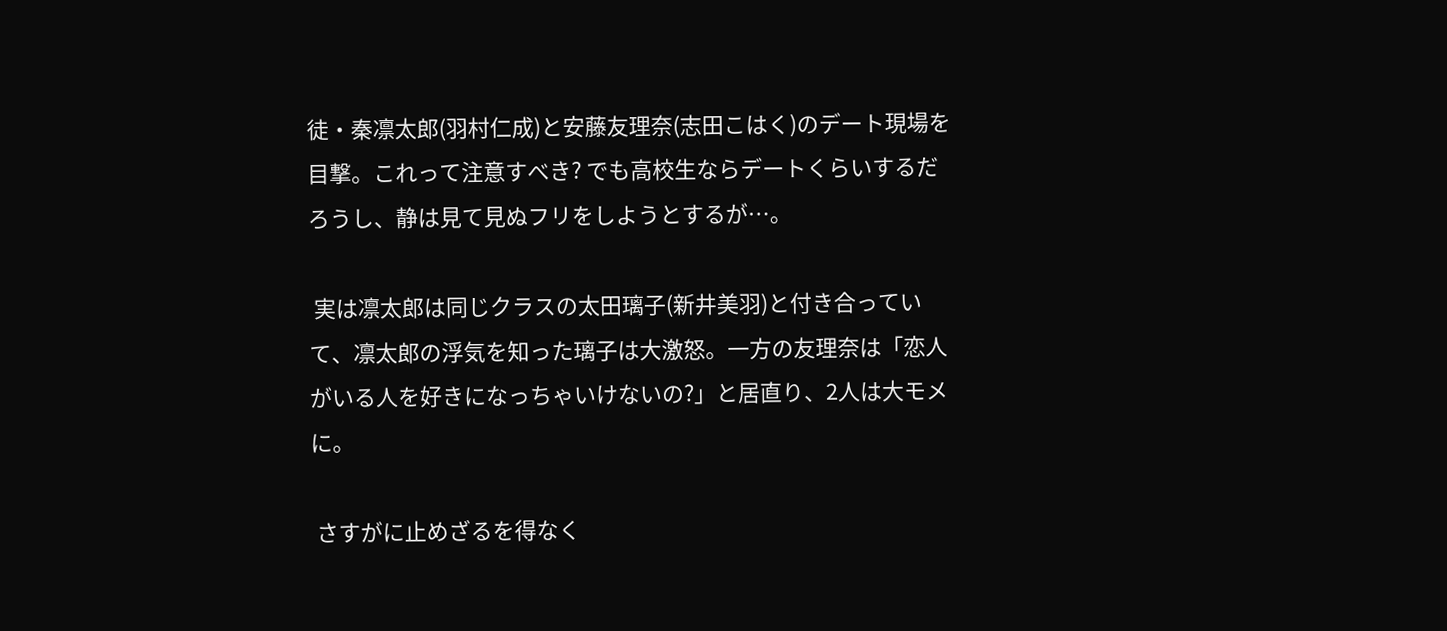徒・秦凛太郎(羽村仁成)と安藤友理奈(志田こはく)のデート現場を目撃。これって注意すべき? でも高校生ならデートくらいするだろうし、静は見て見ぬフリをしようとするが…。

 実は凛太郎は同じクラスの太田璃子(新井美羽)と付き合っていて、凛太郎の浮気を知った璃子は大激怒。一方の友理奈は「恋人がいる人を好きになっちゃいけないの?」と居直り、2人は大モメに。

 さすがに止めざるを得なく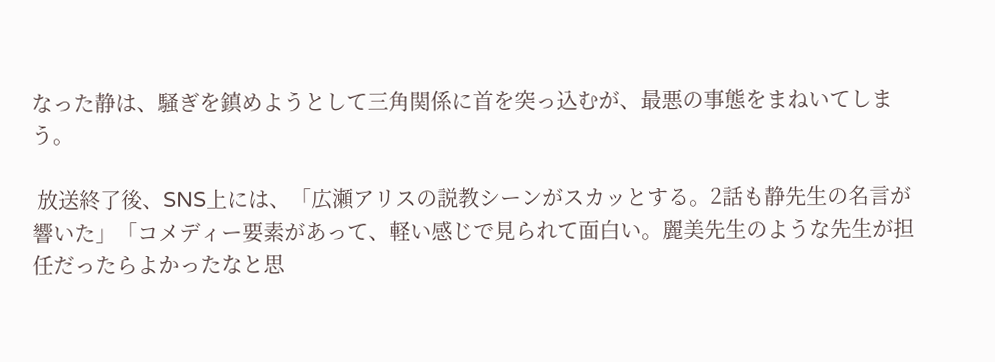なった静は、騒ぎを鎮めようとして三角関係に首を突っ込むが、最悪の事態をまねいてしまう。

 放送終了後、SNS上には、「広瀬アリスの説教シーンがスカッとする。2話も静先生の名言が響いた」「コメディー要素があって、軽い感じで見られて面白い。麗美先生のような先生が担任だったらよかったなと思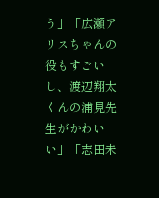う」「広瀬アリスちゃんの役もすごいし、渡辺翔太くんの浦見先生がかわいい」「志田未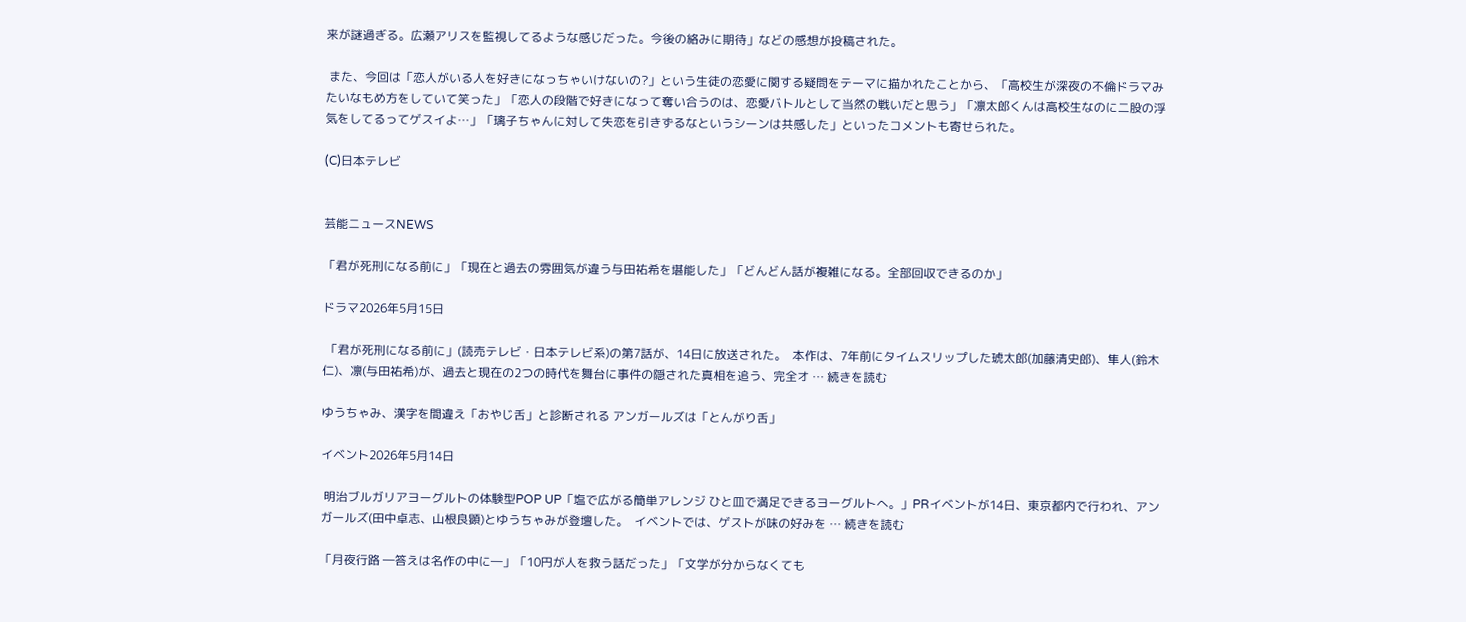来が謎過ぎる。広瀬アリスを監視してるような感じだった。今後の絡みに期待」などの感想が投稿された。

 また、今回は「恋人がいる人を好きになっちゃいけないの?」という生徒の恋愛に関する疑問をテーマに描かれたことから、「高校生が深夜の不倫ドラマみたいなもめ方をしていて笑った」「恋人の段階で好きになって奪い合うのは、恋愛バトルとして当然の戦いだと思う」「凛太郎くんは高校生なのに二股の浮気をしてるってゲスイよ…」「璃子ちゃんに対して失恋を引きずるなというシーンは共感した」といったコメントも寄せられた。

(C)日本テレビ


芸能ニュースNEWS

「君が死刑になる前に」「現在と過去の雰囲気が違う与田祐希を堪能した」「どんどん話が複雑になる。全部回収できるのか」

ドラマ2026年5月15日

 「君が死刑になる前に」(読売テレビ・日本テレビ系)の第7話が、14日に放送された。  本作は、7年前にタイムスリップした琥太郎(加藤清史郎)、隼人(鈴木仁)、凛(与田祐希)が、過去と現在の2つの時代を舞台に事件の隠された真相を追う、完全オ … 続きを読む

ゆうちゃみ、漢字を間違え「おやじ舌」と診断される アンガールズは「とんがり舌」

イベント2026年5月14日

 明治ブルガリアヨーグルトの体験型POP UP「塩で広がる簡単アレンジ ひと皿で満足できるヨーグルトへ。」PRイベントが14日、東京都内で行われ、アンガールズ(田中卓志、山根良顕)とゆうちゃみが登壇した。  イベントでは、ゲストが味の好みを … 続きを読む

「月夜行路 ―答えは名作の中に―」「10円が人を救う話だった」「文学が分からなくても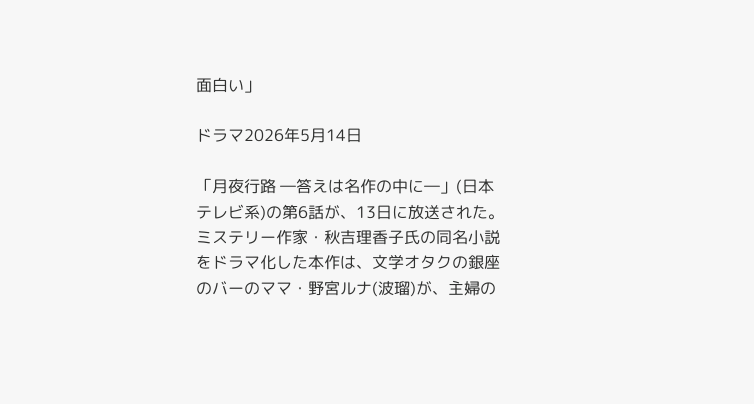面白い」

ドラマ2026年5月14日

「月夜行路 ―答えは名作の中に―」(日本テレビ系)の第6話が、13日に放送された。  ミステリー作家・秋吉理香子氏の同名小説をドラマ化した本作は、文学オタクの銀座のバーのママ・野宮ルナ(波瑠)が、主婦の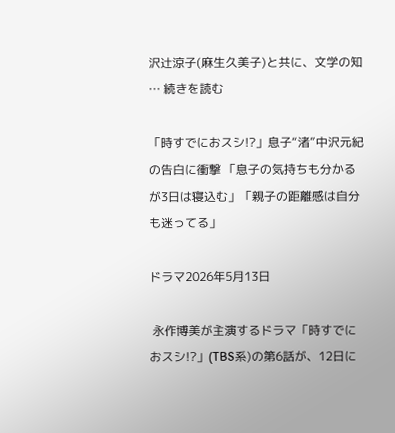沢辻涼子(麻生久美子)と共に、文学の知 … 続きを読む

「時すでにおスシ!?」息子“渚”中沢元紀の告白に衝撃 「息子の気持ちも分かるが3日は寝込む」「親子の距離感は自分も迷ってる」

ドラマ2026年5月13日

 永作博美が主演するドラマ「時すでにおスシ!?」(TBS系)の第6話が、12日に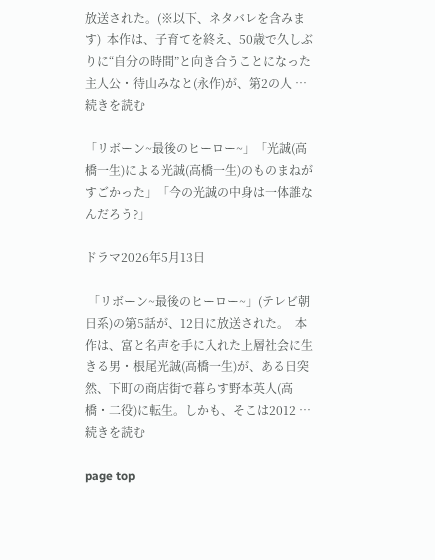放送された。(※以下、ネタバレを含みます)  本作は、子育てを終え、50歳で久しぶりに“自分の時間”と向き合うことになった主人公・待山みなと(永作)が、第2の人 … 続きを読む

「リボーン~最後のヒーロー~」「光誠(高橋一生)による光誠(高橋一生)のものまねがすごかった」「今の光誠の中身は一体誰なんだろう?」

ドラマ2026年5月13日

 「リボーン~最後のヒーロー~」(テレビ朝日系)の第5話が、12日に放送された。  本作は、富と名声を手に入れた上層社会に生きる男・根尾光誠(高橋一生)が、ある日突然、下町の商店街で暮らす野本英人(高橋・二役)に転生。しかも、そこは2012 … 続きを読む

page top